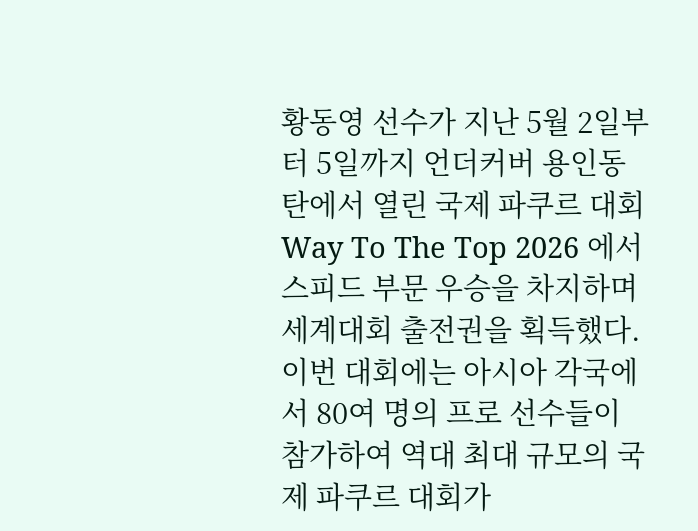황동영 선수가 지난 5월 2일부터 5일까지 언더커버 용인동탄에서 열린 국제 파쿠르 대회 Way To The Top 2026 에서 스피드 부문 우승을 차지하며 세계대회 출전권을 획득했다. 이번 대회에는 아시아 각국에서 80여 명의 프로 선수들이 참가하여 역대 최대 규모의 국제 파쿠르 대회가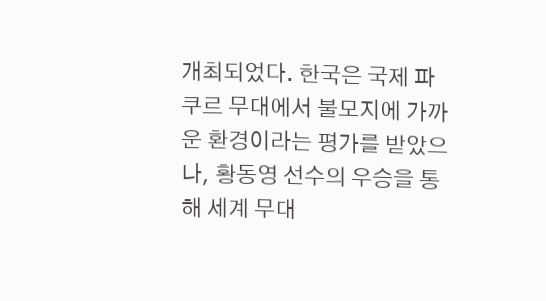개최되었다. 한국은 국제 파쿠르 무대에서 불모지에 가까운 환경이라는 평가를 받았으나, 황동영 선수의 우승을 통해 세계 무대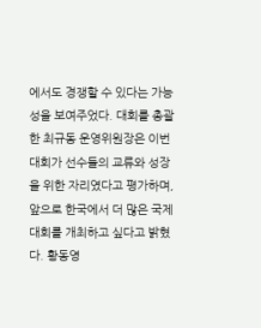에서도 경쟁할 수 있다는 가능성을 보여주었다. 대회를 총괄한 최규동 운영위원장은 이번 대회가 선수들의 교류와 성장을 위한 자리였다고 평가하며, 앞으로 한국에서 더 많은 국제 대회를 개최하고 싶다고 밝혔다. 황동영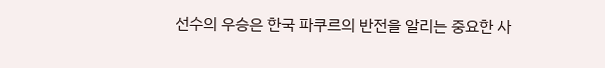선수의 우승은 한국 파쿠르의 반전을 알리는 중요한 사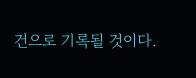건으로 기록될 것이다.